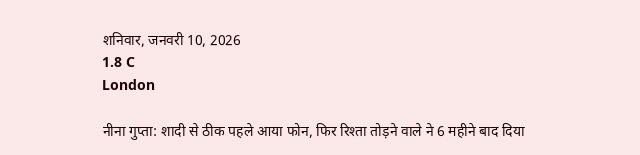शनिवार, जनवरी 10, 2026
1.8 C
London

नीना गुप्ता: शादी से ठीक पहले आया फोन, फिर रिश्ता तोड़ने वाले ने 6 महीने बाद दिया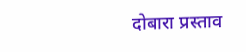दोबारा प्रस्ताव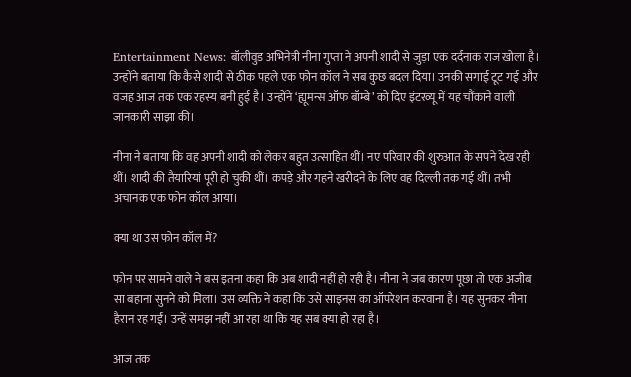Entertainment News: बॉलीवुड अभिनेत्री नीना गुप्ता ने अपनी शादी से जुड़ा एक दर्दनाक राज खोला है। उन्होंने बताया कि कैसे शादी से ठीक पहले एक फोन कॉल ने सब कुछ बदल दिया। उनकी सगाई टूट गई और वजह आज तक एक रहस्य बनी हुई है। उन्होंने ‘ह्यूमन्स ऑफ बॉम्बे’ को दिए इंटरव्यू में यह चौंकाने वाली जानकारी साझा की।

नीना ने बताया कि वह अपनी शादी को लेकर बहुत उत्साहित थीं। नए परिवार की शुरुआत के सपने देख रही थीं। शादी की तैयारियां पूरी हो चुकी थीं। कपड़े और गहने खरीदने के लिए वह दिल्ली तक गई थीं। तभी अचानक एक फोन कॉल आया।

क्या था उस फोन कॉल में?

फोन पर सामने वाले ने बस इतना कहा कि अब शादी नहीं हो रही है। नीना ने जब कारण पूछा तो एक अजीब सा बहाना सुनने को मिला। उस व्यक्ति ने कहा कि उसे साइनस का ऑपरेशन करवाना है। यह सुनकर नीना हैरान रह गईं। उन्हें समझ नहीं आ रहा था कि यह सब क्या हो रहा है।

आज तक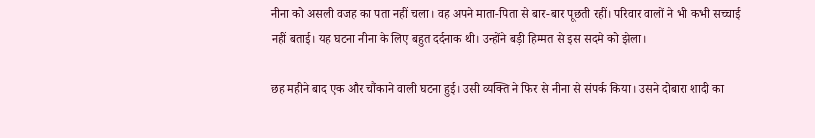नीना को असली वजह का पता नहीं चला। वह अपने माता-पिता से बार-बार पूछती रहीं। परिवार वालों ने भी कभी सच्चाई नहीं बताई। यह घटना नीना के लिए बहुत दर्दनाक थी। उन्होंने बड़ी हिम्मत से इस सदमे को झेला।

छह महीने बाद एक और चौंकाने वाली घटना हुई। उसी व्यक्ति ने फिर से नीना से संपर्क किया। उसने दोबारा शादी का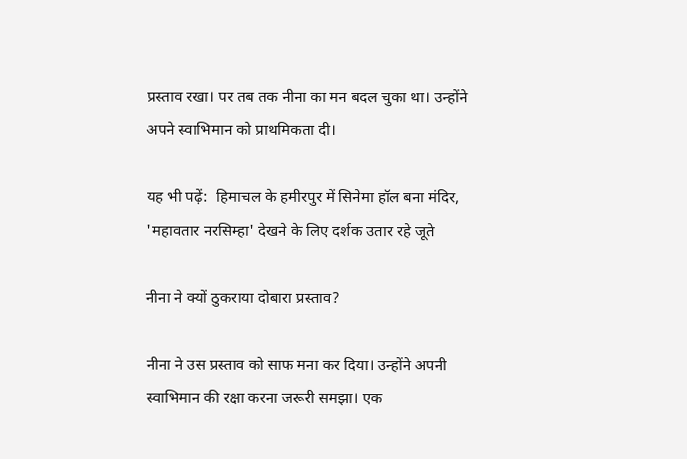प्रस्ताव रखा। पर तब तक नीना का मन बदल चुका था। उन्होंने अपने स्वाभिमान को प्राथमिकता दी।

यह भी पढ़ें:  हिमाचल के हमीरपुर में सिनेमा हॉल बना मंदिर, 'महावतार नरसिम्हा' देखने के लिए दर्शक उतार रहे जूते

नीना ने क्यों ठुकराया दोबारा प्रस्ताव?

नीना ने उस प्रस्ताव को साफ मना कर दिया। उन्होंने अपनी स्वाभिमान की रक्षा करना जरूरी समझा। एक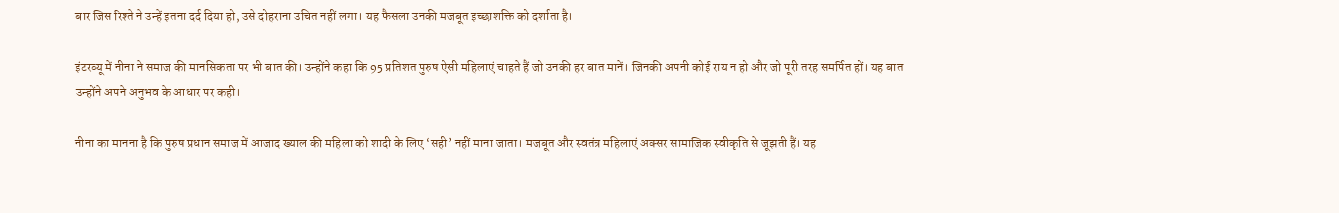बार जिस रिश्ते ने उन्हें इतना दर्द दिया हो, उसे दोहराना उचित नहीं लगा। यह फैसला उनकी मजबूत इच्छाशक्ति को दर्शाता है।

इंटरव्यू में नीना ने समाज की मानसिकता पर भी बात की। उन्होंने कहा कि 95 प्रतिशत पुरुष ऐसी महिलाएं चाहते हैं जो उनकी हर बात मानें। जिनकी अपनी कोई राय न हो और जो पूरी तरह समर्पित हों। यह बात उन्होंने अपने अनुभव के आधार पर कही।

नीना का मानना है कि पुरुष प्रधान समाज में आजाद ख्याल की महिला को शादी के लिए ‘सही’ नहीं माना जाता। मजबूत और स्वतंत्र महिलाएं अक्सर सामाजिक स्वीकृति से जूझती हैं। यह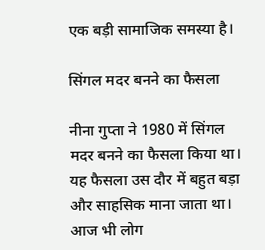एक बड़ी सामाजिक समस्या है।

सिंगल मदर बनने का फैसला

नीना गुप्ता ने 1980 में सिंगल मदर बनने का फैसला किया था। यह फैसला उस दौर में बहुत बड़ा और साहसिक माना जाता था। आज भी लोग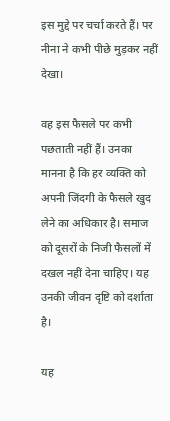इस मुद्दे पर चर्चा करते हैं। पर नीना ने कभी पीछे मुड़कर नहीं देखा।

वह इस फैसले पर कभी पछताती नहीं हैं। उनका मानना है कि हर व्यक्ति को अपनी जिंदगी के फैसले खुद लेने का अधिकार है। समाज को दूसरों के निजी फैसलों में दखल नहीं देना चाहिए। यह उनकी जीवन दृष्टि को दर्शाता है।

यह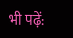भी पढ़ें: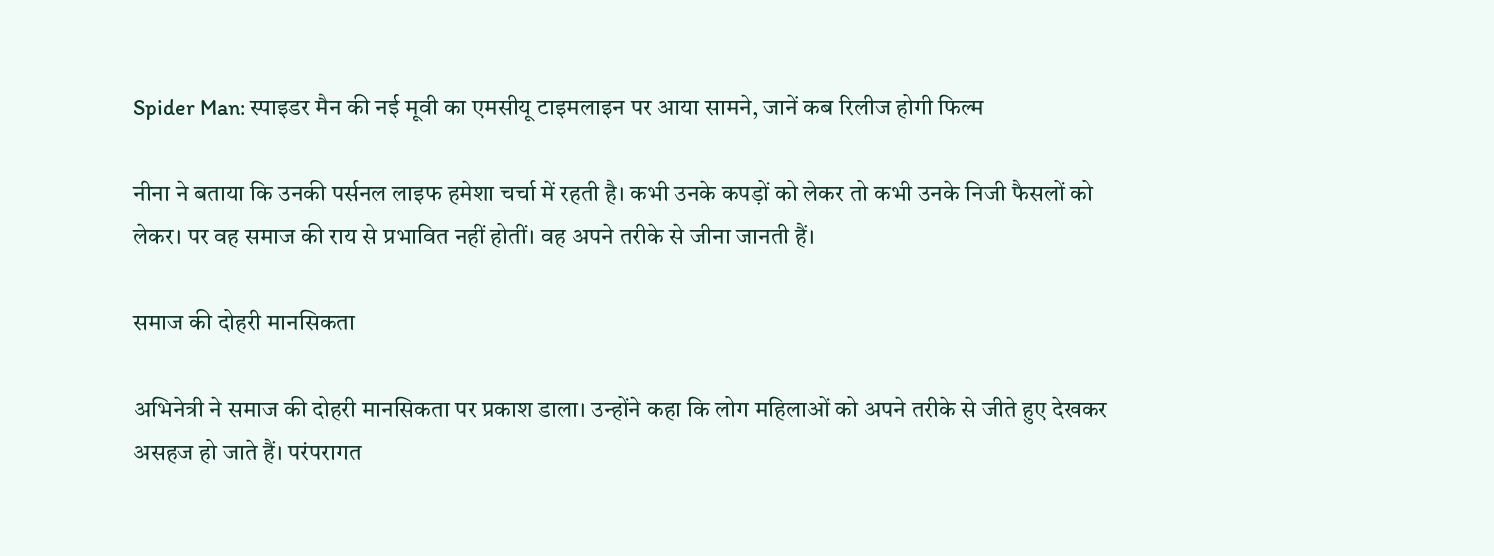Spider Man: स्पाइडर मैन की नई मूवी का एमसीयू टाइमलाइन पर आया सामने, जानें कब रिलीज होगी फिल्म

नीना ने बताया कि उनकी पर्सनल लाइफ हमेशा चर्चा में रहती है। कभी उनके कपड़ों को लेकर तो कभी उनके निजी फैसलों को लेकर। पर वह समाज की राय से प्रभावित नहीं होतीं। वह अपने तरीके से जीना जानती हैं।

समाज की दोहरी मानसिकता

अभिनेत्री ने समाज की दोहरी मानसिकता पर प्रकाश डाला। उन्होंने कहा कि लोग महिलाओं को अपने तरीके से जीते हुए देखकर असहज हो जाते हैं। परंपरागत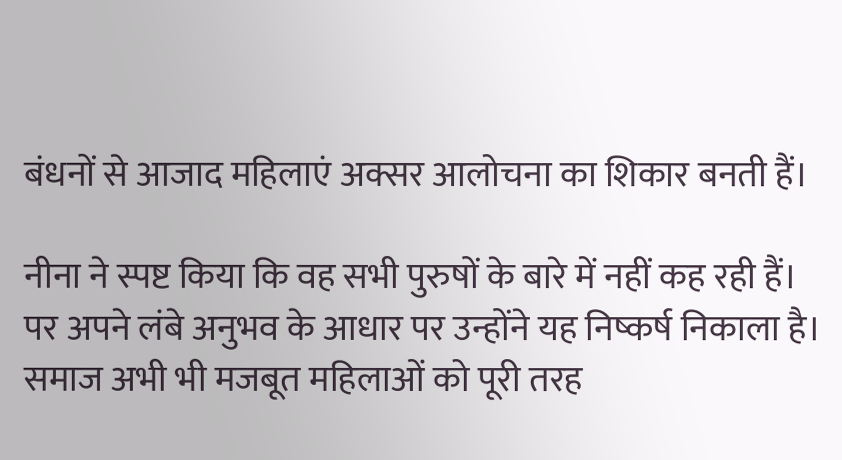बंधनों से आजाद महिलाएं अक्सर आलोचना का शिकार बनती हैं।

नीना ने स्पष्ट किया कि वह सभी पुरुषों के बारे में नहीं कह रही हैं। पर अपने लंबे अनुभव के आधार पर उन्होंने यह निष्कर्ष निकाला है। समाज अभी भी मजबूत महिलाओं को पूरी तरह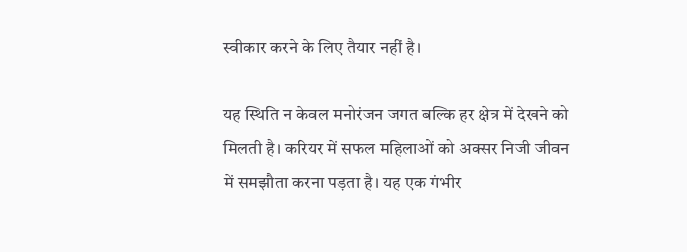स्वीकार करने के लिए तैयार नहीं है।

यह स्थिति न केवल मनोरंजन जगत बल्कि हर क्षेत्र में देखने को मिलती है। करियर में सफल महिलाओं को अक्सर निजी जीवन में समझौता करना पड़ता है। यह एक गंभीर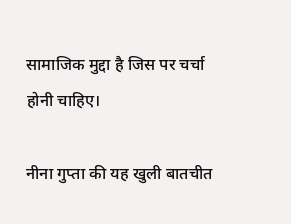सामाजिक मुद्दा है जिस पर चर्चा होनी चाहिए।

नीना गुप्ता की यह खुली बातचीत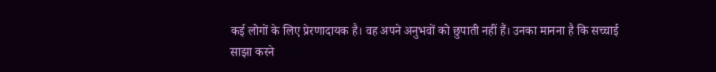कई लोगों के लिए प्रेरणादायक है। वह अपने अनुभवों को छुपाती नहीं हैं। उनका मानना है कि सच्चाई साझा करने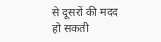से दूसरों की मदद हो सकती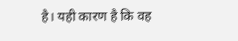है। यही कारण है कि वह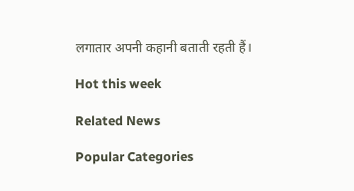लगातार अपनी कहानी बताती रहती हैं।

Hot this week

Related News

Popular Categories